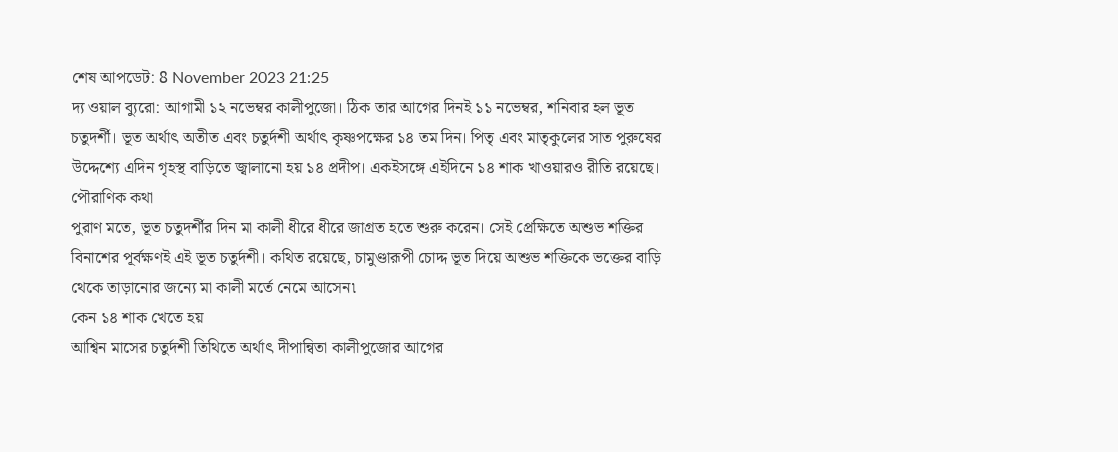শেষ আপডেট: 8 November 2023 21:25
দ্য ওয়াল ব্যুরো: আগামী ১২ নভেম্বর কালীপুজো। ঠিক তার আগের দিনই ১১ নভেম্বর, শনিবার হল ভূত চতুদর্শী। ভূত অর্থাৎ অতীত এবং চতুর্দশী অর্থাৎ কৃষ্ণপক্ষের ১৪ তম দিন। পিতৃ এবং মাতৃকুলের সাত পুরুষের উদ্দেশ্যে এদিন গৃহস্থ বাড়িতে জ্বালানো হয় ১৪ প্রদীপ। একইসঙ্গে এইদিনে ১৪ শাক খাওয়ারও রীতি রয়েছে।
পৌরাণিক কথা
পুরাণ মতে, ভূত চতুদর্শীর দিন মা কালী ধীরে ধীরে জাগ্রত হতে শুরু করেন। সেই প্রেক্ষিতে অশুভ শক্তির বিনাশের পূর্বক্ষণই এই ভূত চতুর্দশী। কথিত রয়েছে, চামুণ্ডারূপী চোদ্দ ভূত দিয়ে অশুভ শক্তিকে ভক্তের বাড়ি থেকে তাড়ানোর জন্যে মা কালী মর্তে নেমে আসেন৷
কেন ১৪ শাক খেতে হয়
আশ্বিন মাসের চতুর্দশী তিথিতে অর্থাৎ দীপান্বিতা কালীপুজোর আগের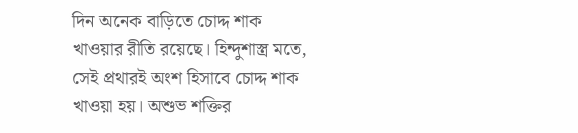দিন অনেক বাড়িতে চোদ্দ শাক খাওয়ার রীতি রয়েছে। হিন্দুশাস্ত্র মতে, সেই প্রথারই অংশ হিসাবে চোদ্দ শাক খাওয়া হয়। অশুভ শক্তির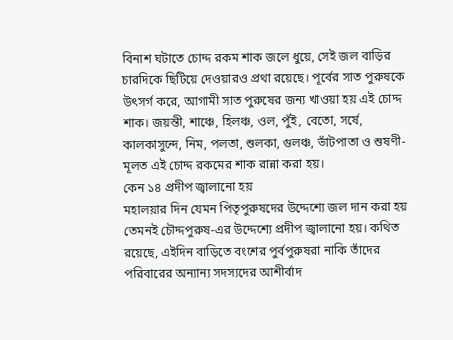বিনাশ ঘটাতে চোদ্দ রকম শাক জলে ধুয়ে, সেই জল বাড়ির চারদিকে ছিটিয়ে দেওয়ারও প্রথা রয়েছে। পূর্বের সাত পুরুষকে উৎসর্গ করে, আগামী সাত পুরুষের জন্য খাওয়া হয় এই চোদ্দ শাক। জয়ন্তী, শাঞ্চে, হিলঞ্চ, ওল, পুঁই, বেতো, সর্ষে, কালকাসুন্দে, নিম, পলতা, শুলকা, গুলঞ্চ, ভাঁটপাতা ও শুষণী-মূলত এই চোদ্দ রকমের শাক রান্না করা হয়।
কেন ১৪ প্রদীপ জ্বালানো হয়
মহালয়ার দিন যেমন পিতৃপুরুষদের উদ্দেশ্যে জল দান করা হয় তেমনই চৌদ্দপুরুষ-এর উদ্দেশ্যে প্রদীপ জ্বালানো হয়। কথিত রয়েছে, এইদিন বাড়িতে বংশের পুর্বপুরুষরা নাকি তাঁদের পরিবারের অন্যান্য সদস্যদের আশীর্বাদ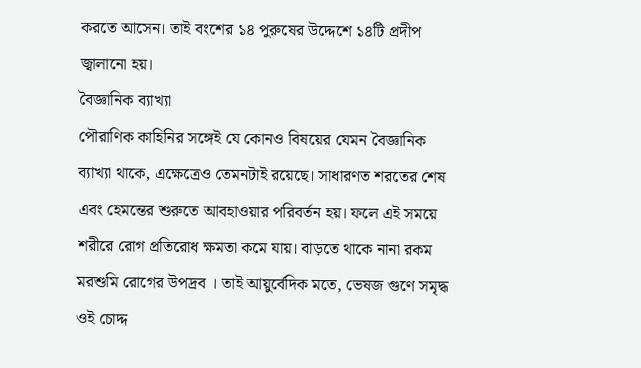করতে আসেন। তাই বংশের ১৪ পুরুষের উদ্দেশে ১৪টি প্রদীপ জ্বালানো হয়।
বৈজ্ঞানিক ব্যাখ্যা
পৌরাণিক কাহিনির সঙ্গেই যে কোনও বিষয়ের যেমন বৈজ্ঞানিক ব্যাখ্যা থাকে, এক্ষেত্রেও তেমনটাই রয়েছে। সাধারণত শরতের শেষ এবং হেমন্তের শুরুতে আবহাওয়ার পরিবর্তন হয়। ফলে এই সময়ে শরীরে রোগ প্রতিরোধ ক্ষমতা কমে যায়। বাড়তে থাকে নানা রকম মরশুমি রোগের উপদ্রব । তাই আয়ুর্বেদিক মতে, ভেষজ গুণে সমৃদ্ধ ওই চোদ্দ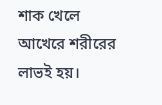শাক খেলে আখেরে শরীরের লাভই হয়।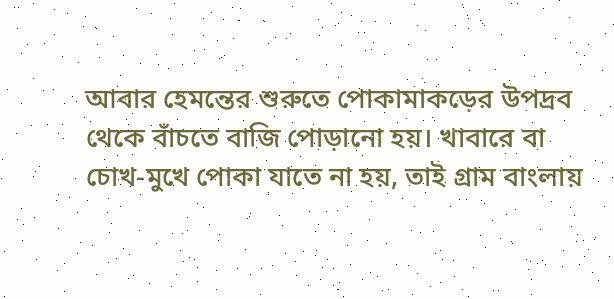আবার হেমন্তের শুরুতে পোকামাকড়ের উপদ্রব থেকে বাঁচতে বাজি পোড়ানো হয়। খাবারে বা চোখ-মুখে পোকা যাতে না হয়, তাই গ্রাম বাংলায়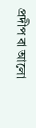প্রদীপ বা আলো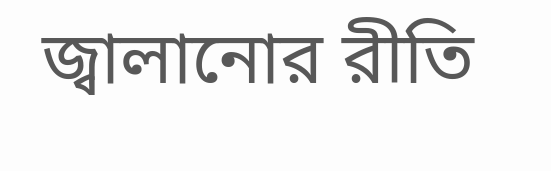জ্বালানোর রীতি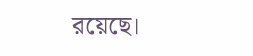রয়েছে।